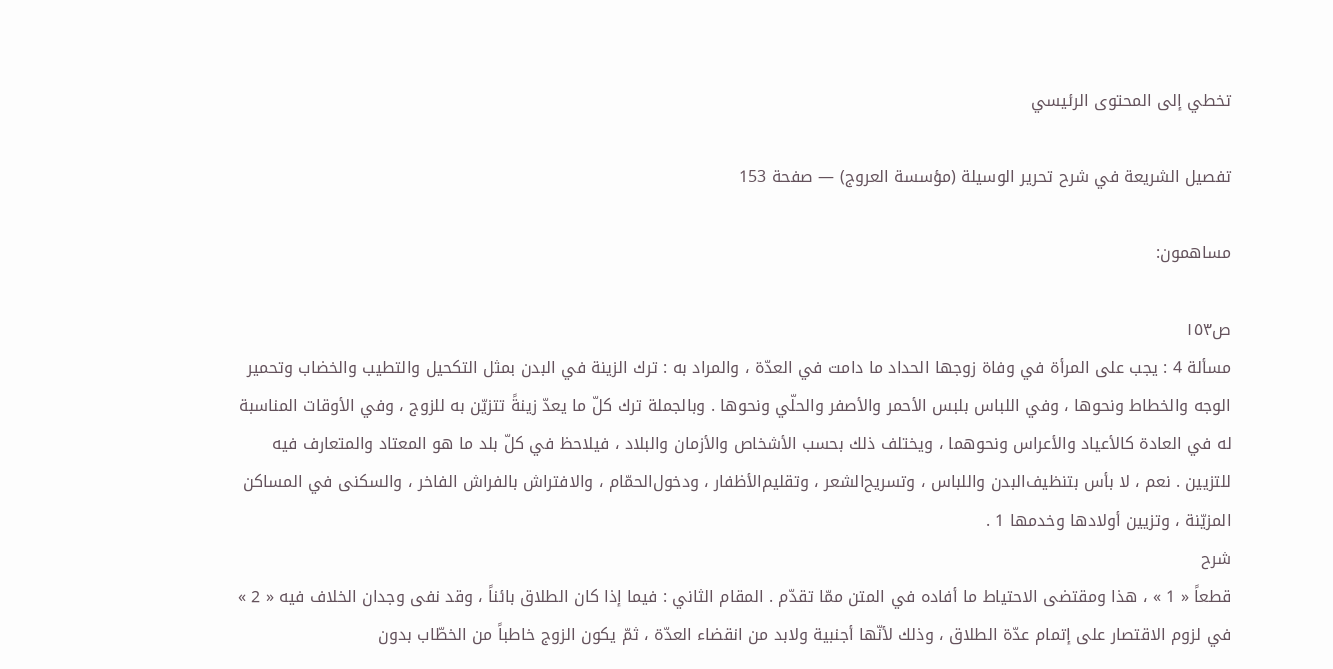تخطي إلى المحتوى الرئيسي

تفصيل الشريعة في شرح تحرير الوسيلة (مؤسسة العروج) — صفحة 153

مساهمون:

ص١٥٣
مسألة 4 : يجب على المرأة في وفاة زوجها الحداد ما دامت في العدّة ، والمراد به : ترك الزينة في البدن بمثل التكحيل والتطيب والخضاب وتحمير الوجه والخطاط ونحوها ، وفي اللباس بلبس الأحمر والأصفر والحلّي ونحوها . وبالجملة ترك كلّ ما يعدّ زينةً تتزيّن به للزوج ، وفي الأوقات المناسبة له في العادة كالأعياد والأعراس ونحوهما ، ويختلف ذلك بحسب الأشخاص والأزمان والبلاد ، فيلاحظ في كلّ بلد ما هو المعتاد والمتعارف فيه للتزيين . نعم ، لا بأس بتنظيف‌البدن واللباس ، وتسريح‌الشعر ، وتقليم‌الأظفار ، ودخول‌الحمّام ، والافتراش بالفراش الفاخر ، والسكنى في المساكن المزيّنة ، وتزيين أولادها وخدمها 1 .
شرح
قطعاً « 1 » ، هذا ومقتضى الاحتياط ما أفاده في المتن ممّا تقدّم . المقام الثاني : فيما إذا كان الطلاق بائناً ، وقد نفى وجدان الخلاف فيه « 2 » في لزوم الاقتصار على إتمام عدّة الطلاق ، وذلك لأنّها أجنبية ولابد من انقضاء العدّة ، ثمّ يكون الزوج خاطباً من الخطّاب بدون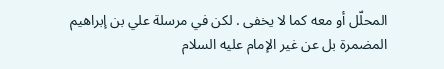المحلّل أو معه كما لا يخفى . لكن في مرسلة علي بن إبراهيم المضمرة بل عن غير الإمام عليه السلام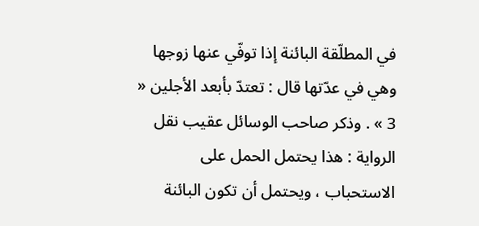في المطلّقة البائنة إذا توفّي عنها زوجها وهي في عدّتها قال : تعتدّ بأبعد الأجلين « 3 » . وذكر صاحب الوسائل عقيب نقل الرواية : هذا يحتمل الحمل على الاستحباب ، ويحتمل أن تكون البائنة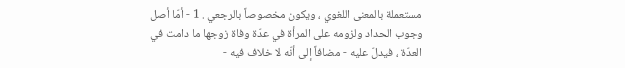مستعملة بالمعنى اللغوي ، ويكون مخصوصاً بالرجعي . 1 - أمّا أصل وجوب الحداد ولزومه على المرأة في عدّة وفاة زوجها ما دامت في العدّة ، فيدلّ عليه - مضافاً إلى أنّه لا خلاف فيه -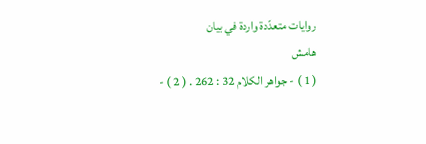روايات متعدّدة واردة في بيان
هامش
( 1 ) - جواهر الكلام 32 : 262 . ( 2 ) -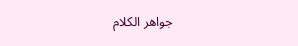جواهر الكلام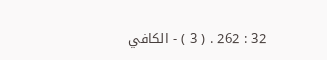32 : 262 . ( 3 ) - الكافي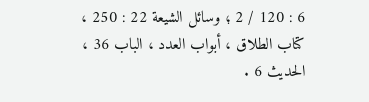6 : 120 / 2 ؛ وسائل الشيعة 22 : 250 ، كتاب الطلاق ، أبواب العدد ، الباب 36 ، الحديث 6 .